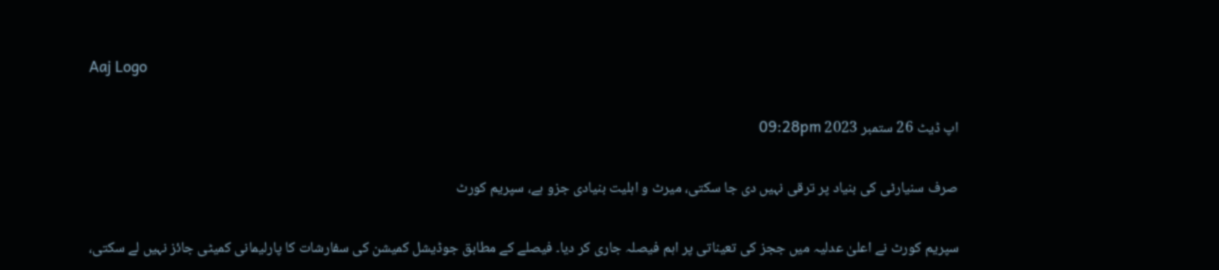Aaj Logo

اپ ڈیٹ 26 ستمبر 2023 09:28pm

صرف سنیارٹی کی بنیاد پر ترقی نہیں دی جا سکتی، میرٹ و اہلیت بنیادی جزو ہے، سپریم کورٹ

سپریم کورٹ نے اعلیٰ عدلیہ میں ججز کی تعیناتی پر اہم فیصلہ جاری کر دیا۔ فیصلے کے مطابق جوڈیشل کمیشن کی سفارشات کا پارلیمانی کمیٹی جائز نہیں لے سکتی،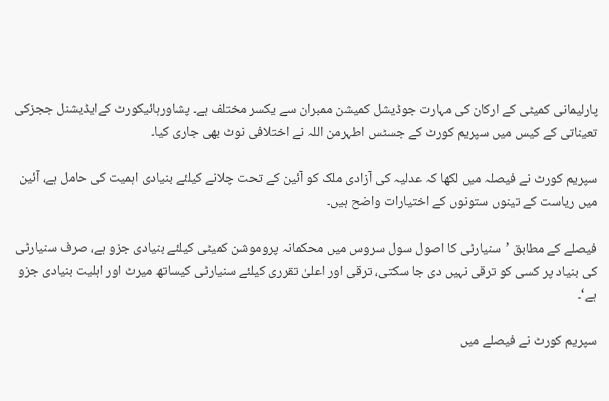پارلیمانی کمیٹی کے ارکان کی مہارت جوڈیشل کمیشن ممبران سے یکسر مختلف ہے۔ پشاورہائیکورٹ کےایڈیشنل ججزکی تعیناتی کے کیس میں سپریم کورٹ کے جسٹس اطہرمن اللہ نے اختلافی نوٹ بھی جاری کیا۔

سپریم کورٹ نے فیصلہ میں لکھا کہ عدلیہ کی آزادی ملک کو آئین کے تحت چلانے کیلئے بنیادی اہمیت کی حامل ہے، آئین میں ریاست کے تینوں ستونوں کے اختیارات واضح ہیں۔

فیصلے کے مطابق ’سنیارٹی کا اصول سول سروس میں محکمانہ پروموشن کمیٹی کیلئے بنیادی جزو ہے، صرف سنیارٹی کی بنیاد پر کسی کو ترقی نہیں دی جا سکتی، ترقی اور اعلیٰ تقرری کیلئے سنیارٹی کیساتھ میرٹ اور اہلیت بنیادی جزو ہے‘۔

سپریم کورٹ نے فیصلے میں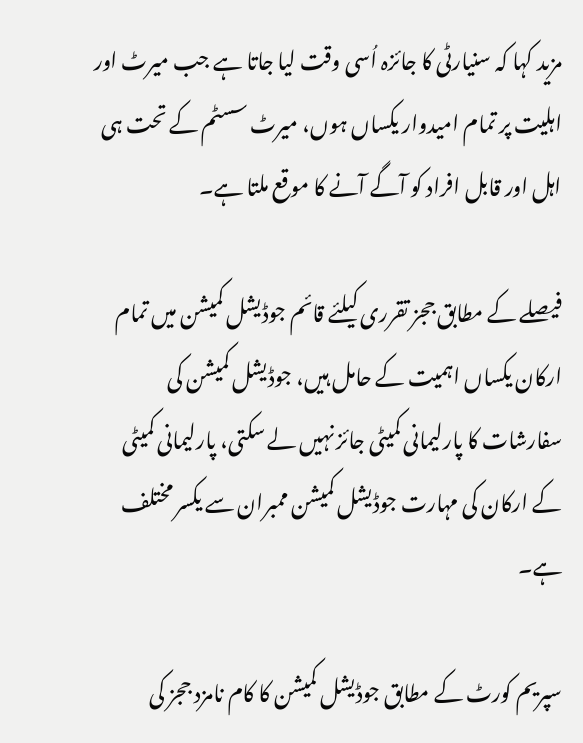مزید کہا کہ سنیارٹی کا جائزہ اُسی وقت لیا جاتا ہے جب میرٹ اور اہلیت پر تمام امیدوار یکساں ہوں، میرٹ سسٹم کے تحت ہی اہل اور قابل افراد کو آگے آنے کا موقع ملتا ہے۔

فیصلے کے مطابق ججز تقرری کیلئے قائم جوڈیشل کمیشن میں تمام ارکان یکساں اہمیت کے حامل ہیں، جوڈیشل کمیشن کی سفارشات کا پارلیمانی کمیٹی جائز نہیں لے سکتی، پارلیمانی کمیٹی کے ارکان کی مہارت جوڈیشل کمیشن ممبران سے یکسر مختلف ہے۔

سپریم کورٹ کے مطابق جوڈیشل کمیشن کا کام نامزد ججز کی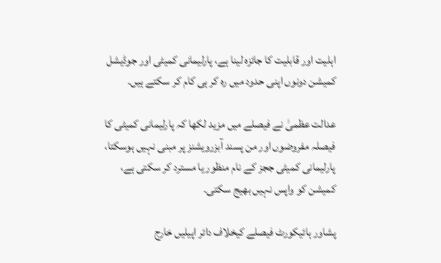اہلیت اور قابلیت کا جائزہ لینا ہے، پارلیمانی کمیٹی اور جوڈیشل کمیشن دونوں اپنی حدود میں رہ کر ہی کام کر سکتے ہیں۔

عدالت عظمیٰ نے فیصلے میں مزید لکھا کہ پارلیمانی کمیٹی کا فیصلہ مفروضوں اور من پسند آبزرویشنز پر مبنی نہیں ہوسکتا، پارلیمانی کمیٹی ججز کے نام منظور یا مسترد کر سکتی ہے، کمیشن کو واپس نہیں بھیج سکتی۔

پشاور ہائیکورٹ فیصلے کیخلاف دائر اپیلیں خارج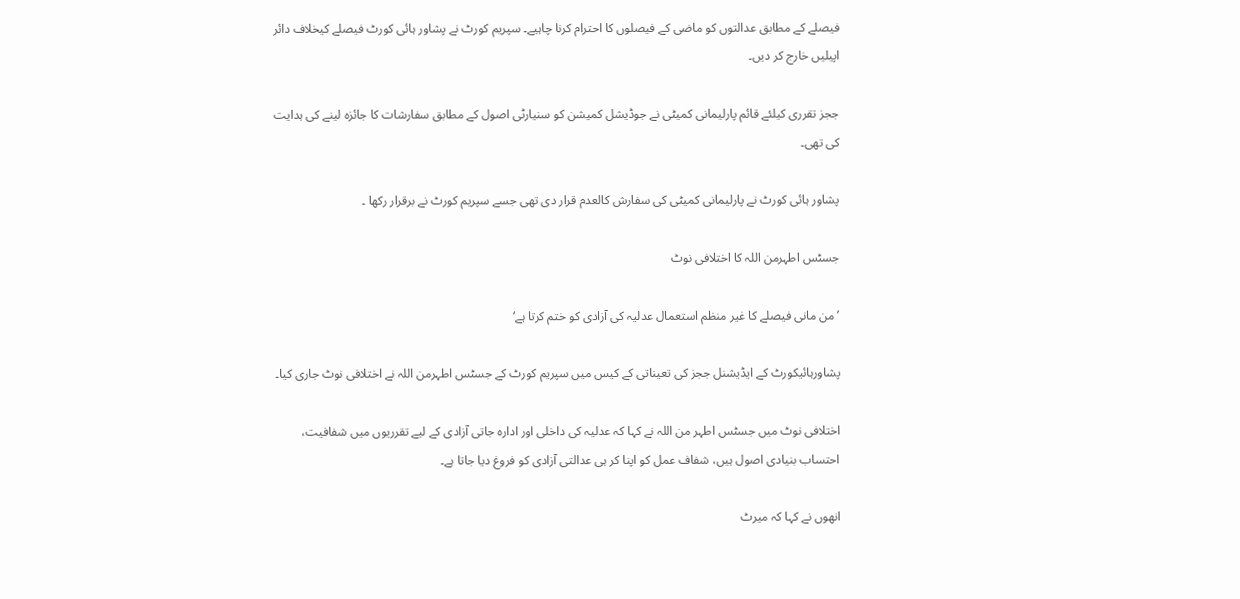فیصلے کے مطابق عدالتوں کو ماضی کے فیصلوں کا احترام کرنا چاہیے۔ سپریم کورٹ نے پشاور ہائی کورٹ فیصلے کیخلاف دائر اپیلیں خارج کر دیں۔

ججز تقرری کیلئے قائم پارلیمانی کمیٹی نے جوڈیشل کمیشن کو سنیارٹی اصول کے مطابق سفارشات کا جائزہ لینے کی ہدایت کی تھی۔

پشاور ہائی کورٹ نے پارلیمانی کمیٹی کی سفارش کالعدم قرار دی تھی جسے سپریم کورٹ نے برقرار رکھا ۔

جسٹس اطہرمن اللہ کا اختلافی نوٹ

’من مانی فیصلے کا غیر منظم استعمال عدلیہ کی آزادی کو ختم کرتا ہے‘

پشاورہائیکورٹ کے ایڈیشنل ججز کی تعیناتی کے کیس میں سپریم کورٹ کے جسٹس اطہرمن اللہ نے اختلافی نوٹ جاری کیا۔

اختلافی نوٹ میں جسٹس اطہر من اللہ نے کہا کہ عدلیہ کی داخلی اور ادارہ جاتی آزادی کے لیے تقرریوں میں شفافیت، احتساب بنیادی اصول ہیں، شفاف عمل کو اپنا کر ہی عدالتی آزادی کو فروغ دیا جاتا ہے۔

انھوں نے کہا کہ میرٹ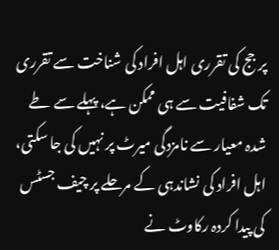پر جج کی تقرری اہل افراد کی شناخت سے تقرری تک شفافیت سے ہی ممکن ہے، پہلے سے طے شدہ معیار سے نامزدگی میرٹ پر نہیں کی جا سکتی، اہل افراد کی نشاندہی کے مرحلے پر چیف جسٹس کی پیدا کردہ رکاوٹ نے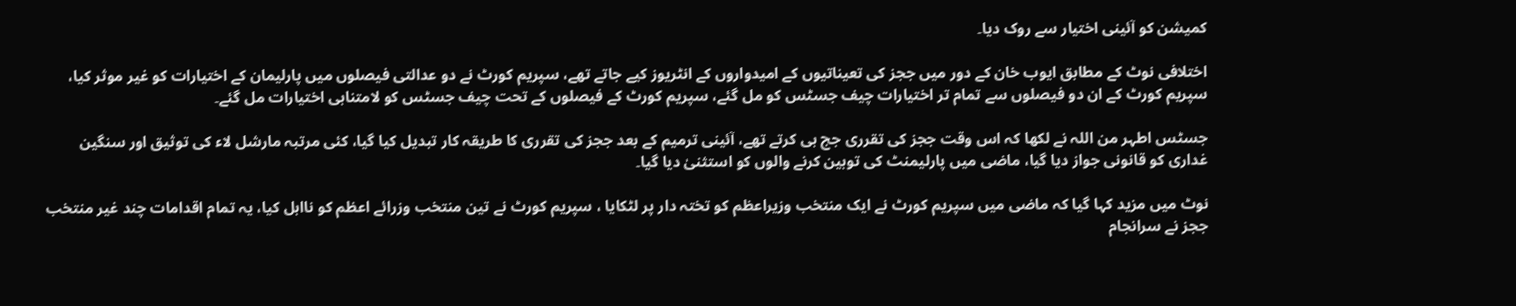کمیشن کو آئینی اختیار سے روک دیا۔

اختلافی نوٹ کے مطابق ایوب خان کے دور میں ججز کی تعیناتیوں کے امیدواروں کے انٹریوز کیے جاتے تھے، سپریم کورٹ نے دو عدالتی فیصلوں میں پارلیمان کے اختیارات کو غیر موثر کیا، سپریم کورٹ کے ان دو فیصلوں سے تمام تر اختیارات چیف جسٹس کو مل گئے، سپریم کورٹ کے فیصلوں کے تحت چیف جسٹس کو لامتناہی اختیارات مل گئے۔

جسٹس اطہر من اللہ نے لکھا کہ اس وقت ججز کی تقرری جج ہی کرتے تھے، آئینی ترمیم کے بعد ججز کی تقرری کا طریقہ کار تبدیل کیا گیا، کئی مرتبہ مارشل لاء کی توثیق اور سنگین غداری کو قانونی جواز دیا گیا، ماضی میں پارلیمنٹ کی توہین کرنے والوں کو استثنیٰ دیا گیا۔

نوٹ میں مزید کہا گیا کہ ماضی میں سپریم کورٹ نے ایک منتخب وزیراعظم کو تختہ دار پر لٹکایا ، سپریم کورٹ نے تین منتخب وزرائے اعظم کو نااہل کیا، یہ تمام اقدامات چند غیر منتخب ججز نے سرانجام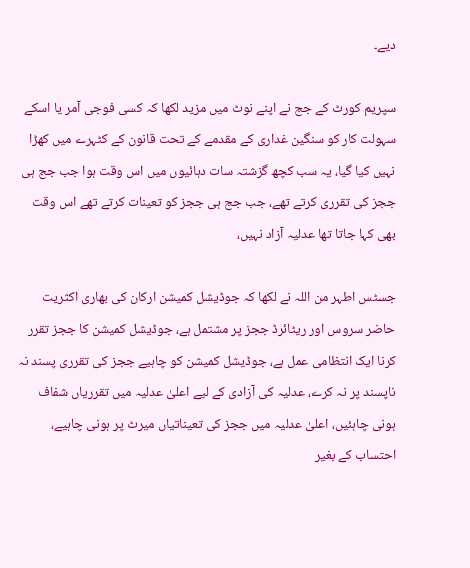دیے۔

سپریم کورٹ کے جج نے اپنے نوٹ میں مزید لکھا کہ کسی فوجی آمر یا اسکے سہولت کار کو سنگین غداری کے مقدمے کے تحت قانون کے کٹہرے میں کھڑا نہیں کیا گیا، یہ سب کچھ گزشتہ سات دہائیوں میں اس وقت ہوا جب جج ہی ججز کی تقرری کرتے تھے، جب جج ہی ججز کو تعینات کرتے تھے اس وقت بھی کہا جاتا تھا عدلیہ آزاد نہیں،

جسٹس اطہر من اللہ نے لکھا کہ جوڈیشل کمیشن ارکان کی بھاری اکثریت حاضر سروس اور ریٹائرڈ ججز پر مشتمل ہے، جوڈیشل کمیشن کا ججز تقرر کرنا ایک انتظامی عمل ہے، جوڈیشل کمیشن کو چاہیے ججز کی تقرری پسند نہ ناپسند پر نہ کرے، عدلیہ کی آزادی کے لیے اعلیٰ عدلیہ میں تقرریاں شفاف ہونی چاہئیں، اعلیٰ عدلیہ میں ججز کی تعیناتیاں میرٹ پر ہونی چاہیے، احتساب کے بغیر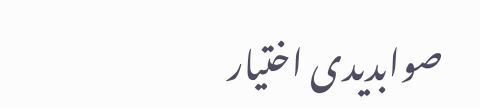صوابدیدی اختیار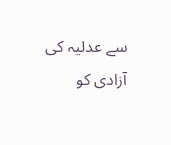سے عدلیہ کی آزادی کو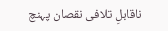ناقابلِ تلافی نقصان پہنچ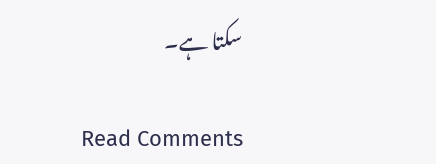سکتا ہے۔

Read Comments